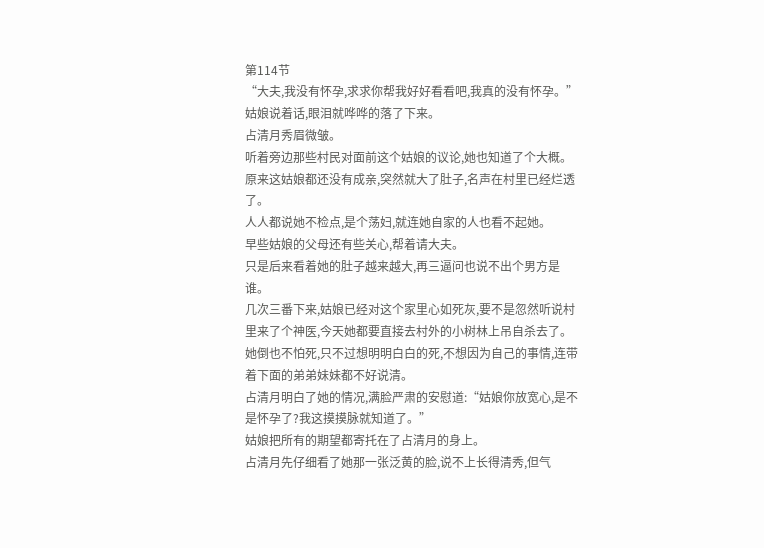第114节
“大夫,我没有怀孕,求求你帮我好好看看吧,我真的没有怀孕。”
姑娘说着话,眼泪就哗哗的落了下来。
占清月秀眉微皱。
听着旁边那些村民对面前这个姑娘的议论,她也知道了个大概。
原来这姑娘都还没有成亲,突然就大了肚子,名声在村里已经烂透了。
人人都说她不检点,是个荡妇,就连她自家的人也看不起她。
早些姑娘的父母还有些关心,帮着请大夫。
只是后来看着她的肚子越来越大,再三逼问也说不出个男方是谁。
几次三番下来,姑娘已经对这个家里心如死灰,要不是忽然听说村里来了个神医,今天她都要直接去村外的小树林上吊自杀去了。
她倒也不怕死,只不过想明明白白的死,不想因为自己的事情,连带着下面的弟弟妹妹都不好说清。
占清月明白了她的情况,满脸严肃的安慰道:“姑娘你放宽心,是不是怀孕了?我这摸摸脉就知道了。”
姑娘把所有的期望都寄托在了占清月的身上。
占清月先仔细看了她那一张泛黄的脸,说不上长得清秀,但气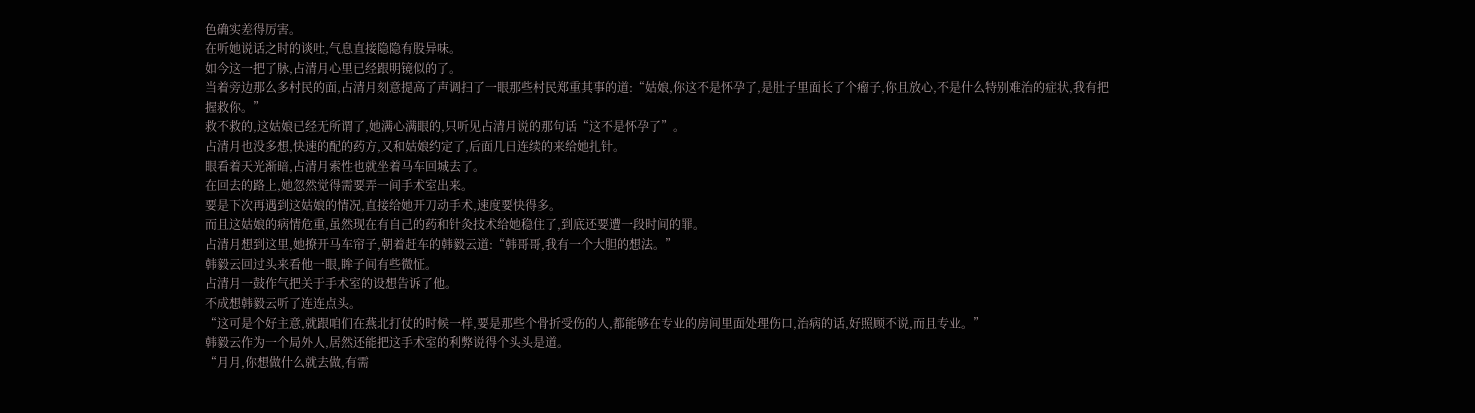色确实差得厉害。
在听她说话之时的谈吐,气息直接隐隐有股异味。
如今这一把了脉,占清月心里已经跟明镜似的了。
当着旁边那么多村民的面,占清月刻意提高了声调扫了一眼那些村民郑重其事的道:“姑娘,你这不是怀孕了,是肚子里面长了个瘤子,你且放心,不是什么特别难治的症状,我有把握救你。”
救不救的,这姑娘已经无所谓了,她满心满眼的,只听见占清月说的那句话“这不是怀孕了”。
占清月也没多想,快速的配的药方,又和姑娘约定了,后面几日连续的来给她扎针。
眼看着天光渐暗,占清月索性也就坐着马车回城去了。
在回去的路上,她忽然觉得需要弄一间手术室出来。
要是下次再遇到这姑娘的情况,直接给她开刀动手术,速度要快得多。
而且这姑娘的病情危重,虽然现在有自己的药和针灸技术给她稳住了,到底还要遭一段时间的罪。
占清月想到这里,她撩开马车帘子,朝着赶车的韩毅云道:“韩哥哥,我有一个大胆的想法。”
韩毅云回过头来看他一眼,眸子间有些微怔。
占清月一鼓作气把关于手术室的设想告诉了他。
不成想韩毅云听了连连点头。
“这可是个好主意,就跟咱们在燕北打仗的时候一样,要是那些个骨折受伤的人,都能够在专业的房间里面处理伤口,治病的话,好照顾不说,而且专业。”
韩毅云作为一个局外人,居然还能把这手术室的利弊说得个头头是道。
“月月,你想做什么就去做,有需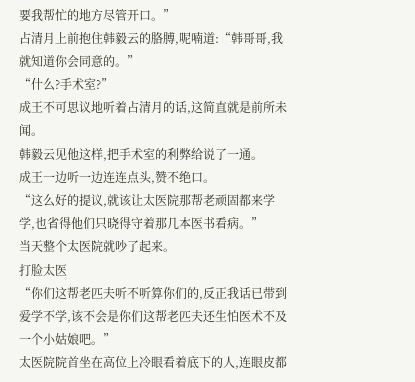要我帮忙的地方尽管开口。”
占清月上前抱住韩毅云的胳膊,呢喃道:“韩哥哥,我就知道你会同意的。”
“什么?手术室?”
成王不可思议地听着占清月的话,这简直就是前所未闻。
韩毅云见他这样,把手术室的利弊给说了一通。
成王一边听一边连连点头,赞不绝口。
“这么好的提议,就该让太医院那帮老顽固都来学学,也省得他们只晓得守着那几本医书看病。”
当天整个太医院就吵了起来。
打脸太医
“你们这帮老匹夫听不听算你们的,反正我话已带到爱学不学,该不会是你们这帮老匹夫还生怕医术不及一个小姑娘吧。”
太医院院首坐在高位上冷眼看着底下的人,连眼皮都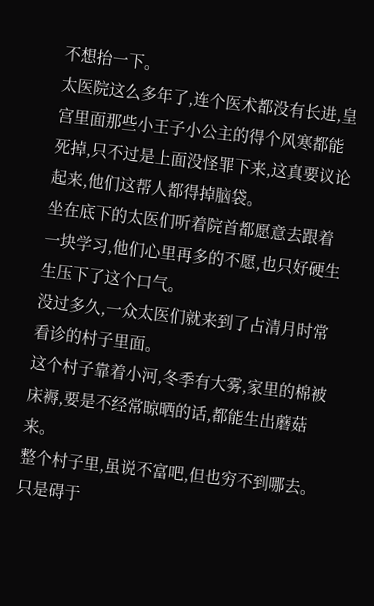不想抬一下。
太医院这么多年了,连个医术都没有长进,皇宫里面那些小王子小公主的得个风寒都能死掉,只不过是上面没怪罪下来,这真要议论起来,他们这帮人都得掉脑袋。
坐在底下的太医们听着院首都愿意去跟着一块学习,他们心里再多的不愿,也只好硬生生压下了这个口气。
没过多久,一众太医们就来到了占清月时常看诊的村子里面。
这个村子靠着小河,冬季有大雾,家里的棉被床褥,要是不经常晾晒的话,都能生出蘑菇来。
整个村子里,虽说不富吧,但也穷不到哪去。
只是碍于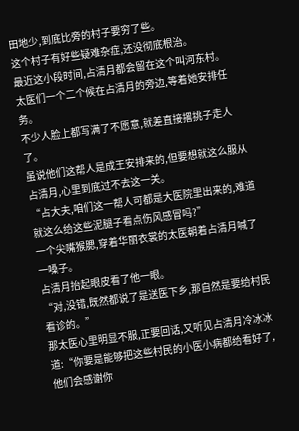田地少,到底比旁的村子要穷了些。
这个村子有好些疑难杂症,还没彻底根治。
最近这小段时间,占清月都会留在这个叫河东村。
太医们一个二个候在占清月的旁边,等着她安排任务。
不少人脸上都写满了不愿意,就差直接撂挑子走人了。
虽说他们这帮人是成王安排来的,但要想就这么服从占清月,心里到底过不去这一关。
“占大夫,咱们这一帮人可都是大医院里出来的,难道就这么给这些泥腿子看点伤风感冒吗?”
一个尖嘴猴腮,穿着华丽衣裳的太医朝着占清月喊了一嗓子。
占清月抬起眼皮看了他一眼。
“对,没错,既然都说了是送医下乡,那自然是要给村民看诊的。”
那太医心里明显不服,正要回话,又听见占清月冷冰冰道:“你要是能够把这些村民的小医小病都给看好了,他们会感谢你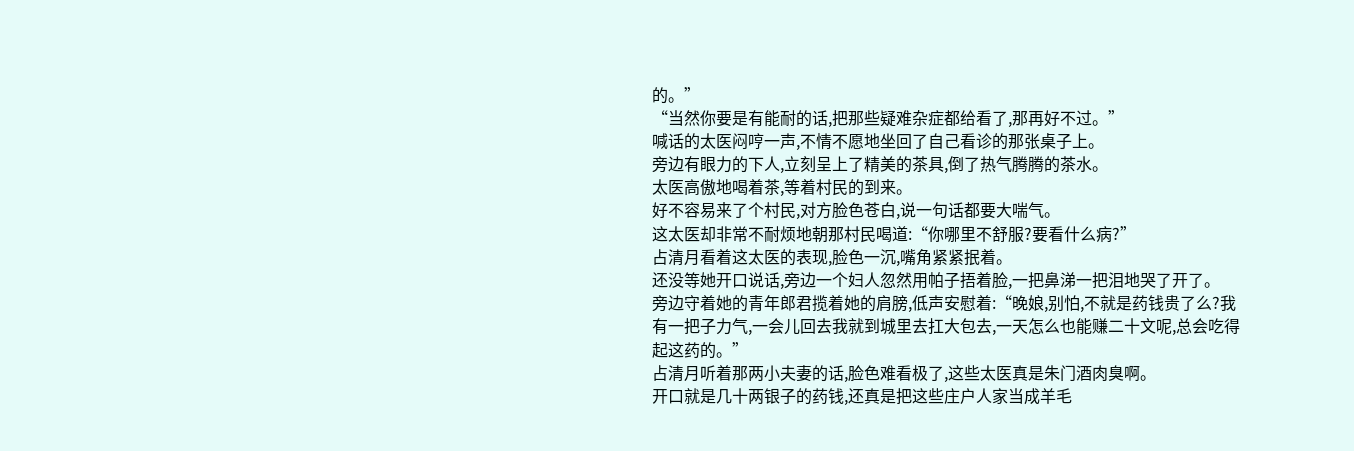的。”
“当然你要是有能耐的话,把那些疑难杂症都给看了,那再好不过。”
喊话的太医闷哼一声,不情不愿地坐回了自己看诊的那张桌子上。
旁边有眼力的下人,立刻呈上了精美的茶具,倒了热气腾腾的茶水。
太医高傲地喝着茶,等着村民的到来。
好不容易来了个村民,对方脸色苍白,说一句话都要大喘气。
这太医却非常不耐烦地朝那村民喝道:“你哪里不舒服?要看什么病?”
占清月看着这太医的表现,脸色一沉,嘴角紧紧抿着。
还没等她开口说话,旁边一个妇人忽然用帕子捂着脸,一把鼻涕一把泪地哭了开了。
旁边守着她的青年郎君揽着她的肩膀,低声安慰着:“晚娘,别怕,不就是药钱贵了么?我有一把子力气,一会儿回去我就到城里去扛大包去,一天怎么也能赚二十文呢,总会吃得起这药的。”
占清月听着那两小夫妻的话,脸色难看极了,这些太医真是朱门酒肉臭啊。
开口就是几十两银子的药钱,还真是把这些庄户人家当成羊毛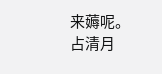来薅呢。
占清月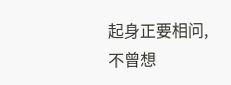起身正要相问,不曾想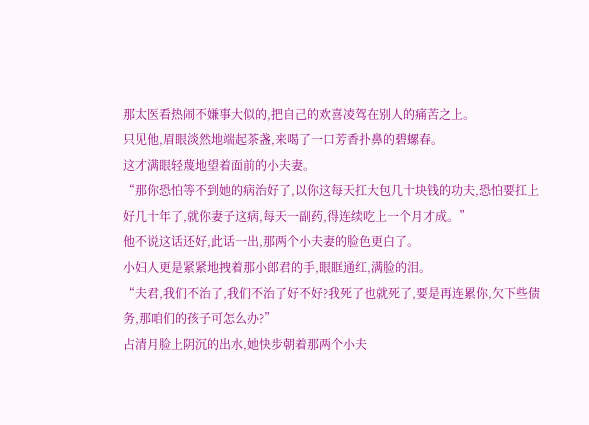那太医看热闹不嫌事大似的,把自己的欢喜凌驾在别人的痛苦之上。
只见他,眉眼淡然地端起茶盏,来喝了一口芳香扑鼻的碧螺春。
这才满眼轻蔑地望着面前的小夫妻。
“那你恐怕等不到她的病治好了,以你这每天扛大包几十块钱的功夫,恐怕要扛上好几十年了,就你妻子这病,每天一副药,得连续吃上一个月才成。”
他不说这话还好,此话一出,那两个小夫妻的脸色更白了。
小妇人更是紧紧地拽着那小郎君的手,眼眶通红,满脸的泪。
“夫君,我们不治了,我们不治了好不好?我死了也就死了,要是再连累你,欠下些债务,那咱们的孩子可怎么办?”
占清月脸上阴沉的出水,她快步朝着那两个小夫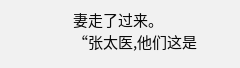妻走了过来。
“张太医,他们这是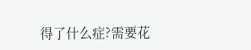得了什么症?需要花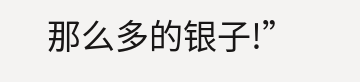那么多的银子!”